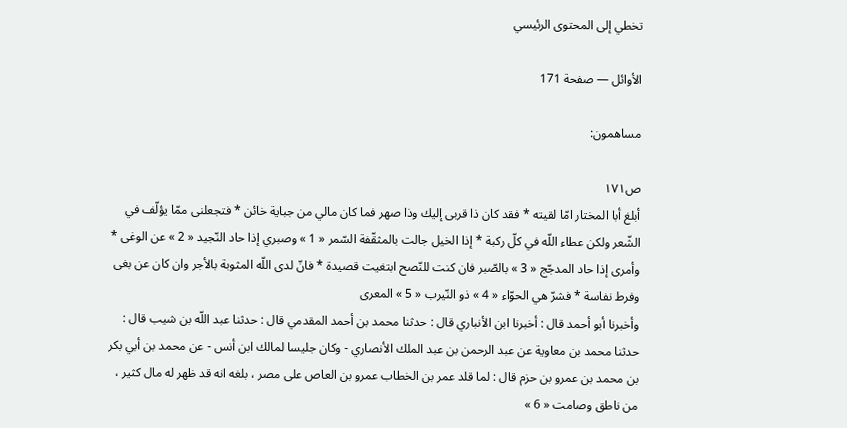تخطي إلى المحتوى الرئيسي

الأوائل — صفحة 171

مساهمون:

ص١٧١
أبلغ أبا المختار امّا لقيته * فقد كان ذا قربى إليك وذا صهر فما كان مالي من جباية خائن * فتجعلنى ممّا يؤلّف في الشّعر ولكن عطاء اللّه في كلّ ركبة * إذا الخيل جالت بالمثقّفة السّمر « 1 » وصبري إذا حاد النّجيد « 2 » عن الوغى * وأمرى إذا حاد المدجّج « 3 » بالصّبر فان كنت للنّصح ابتغيت قصيدة * فانّ لدى اللّه المثوبة بالأجر وان كان عن بغى وفرط نفاسة * فشرّ هي الحوّاء « 4 » ذو النّيرب « 5 » المعرى
وأخبرنا أبو أحمد قال : أخبرنا ابن الأنباري قال : حدثنا محمد بن أحمد المقدمي قال : حدثنا عبد اللّه بن شيب قال : حدثنا محمد بن معاوية عن عبد الرحمن بن عبد الملك الأنصاري - وكان جليسا لمالك ابن أنس - عن محمد بن أبي بكر بن محمد بن عمرو بن حزم قال : لما قلد عمر بن الخطاب عمرو بن العاص على مصر ، بلغه انه قد ظهر له مال كثير ، من ناطق وصامت « 6 »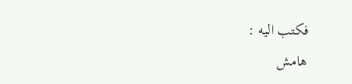فكتب اليه :
هامش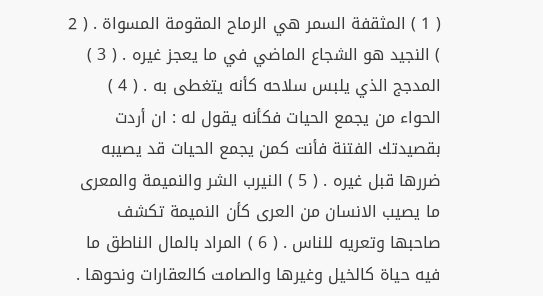( 1 ) المثقفة السمر هي الرماح المقومة المسواة . ( 2 ) النجيد هو الشجاع الماضي في ما يعجز غيره . ( 3 ) المدجج الذي يلبس سلاحه كأنه يتغطى به . ( 4 ) الحواء من يجمع الحيات فكأنه يقول له : ان أردت بقصيدتك الفتنة فأنت كمن يجمع الحيات قد يصيبه ضررها قبل غيره . ( 5 ) النيرب الشر والنميمة والمعرى ما يصيب الانسان من العرى كأن النميمة تكشف صاحبها وتعريه للناس . ( 6 ) المراد بالمال الناطق ما فيه حياة كالخيل وغيرها والصامت كالعقارات ونحوها .